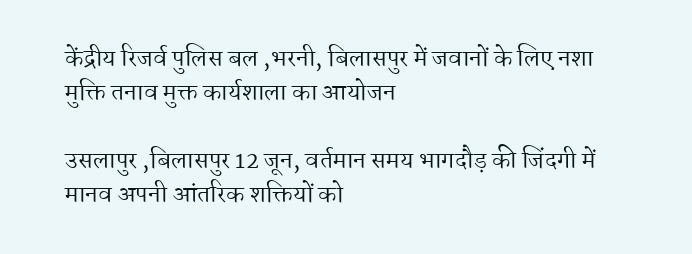केंद्रीय रिजर्व पुलिस बल ,भरनी, बिलासपुर में जवानों के लिए नशा मुक्ति तनाव मुक्त कार्यशाला का आयोजन

उसलापुर ,बिलासपुर 12 जून, वर्तमान समय भागदौड़ की जिंदगी में मानव अपनी आंतरिक शक्तियों को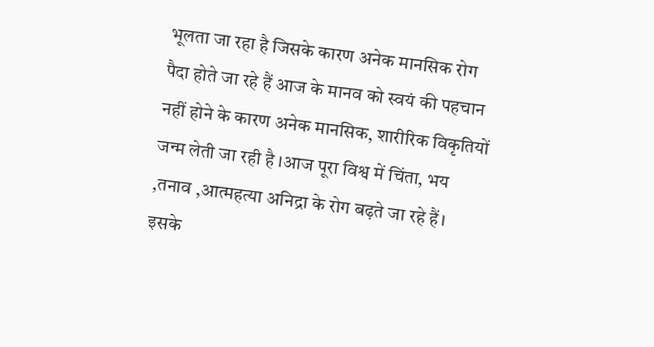भूलता जा रहा है जिसके कारण अनेक मानसिक रोग पैदा होते जा रहे हैं आज के मानव को स्वयं की पहचान नहीं होने के कारण अनेक मानसिक, शारीरिक विकृतियों जन्म लेती जा रही है ।आज पूरा विश्व में चिंता, भय ,तनाव ,आत्महत्या अनिद्रा के रोग बढ़ते जा रहे हैं। इसके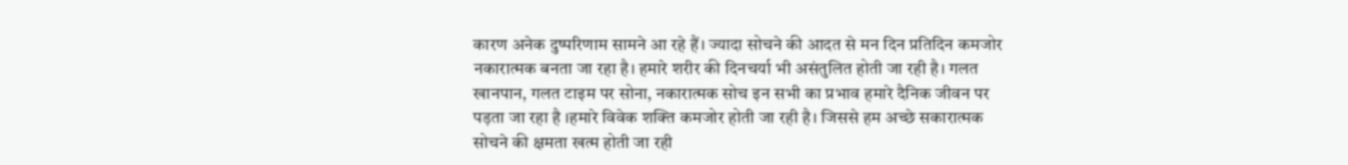कारण अनेक दुष्परिणाम सामने आ रहे हैं। ज्यादा सोचने की आदत से मन दिन प्रतिदिन कमजोर नकारात्मक बनता जा रहा है। हमारे शरीर की दिनचर्या भी असंतुलित होती जा रही है। गलत खानपान, गलत टाइम पर सोना, नकारात्मक सोच इन सभी का प्रभाव हमारे दैनिक जीवन पर पड़ता जा रहा है ।हमारे विवेक शक्ति कमजोर होती जा रही है। जिससे हम अच्छे सकारात्मक सोचने की क्षमता खत्म होती जा रही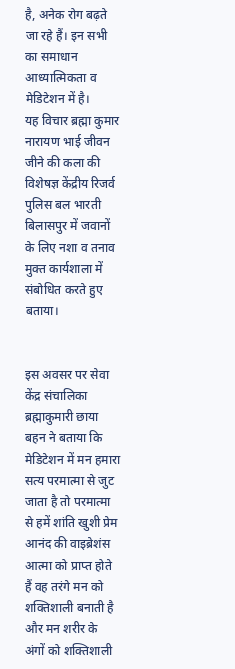है, अनेक रोग बढ़ते जा रहे हैं। इन सभी का समाधान आध्यात्मिकता व मेडिटेशन में है।
यह विचार ब्रह्मा कुमार नारायण भाई जीवन जीने की कला की विशेषज्ञ केंद्रीय रिजर्व पुलिस बल भारती बिलासपुर में जवानों के लिए नशा व तनाव मुक्त कार्यशाला में संबोधित करते हुए बताया।


इस अवसर पर सेवा केंद्र संचालिका ब्रह्माकुमारी छाया बहन ने बताया कि मेडिटेशन में मन हमारा सत्य परमात्मा से जुट जाता है तो परमात्मा से हमें शांति खुशी प्रेम आनंद की वाइब्रेशंस आत्मा को प्राप्त होते हैं वह तरंगे मन को शक्तिशाली बनाती है और मन शरीर के अंगों को शक्तिशाली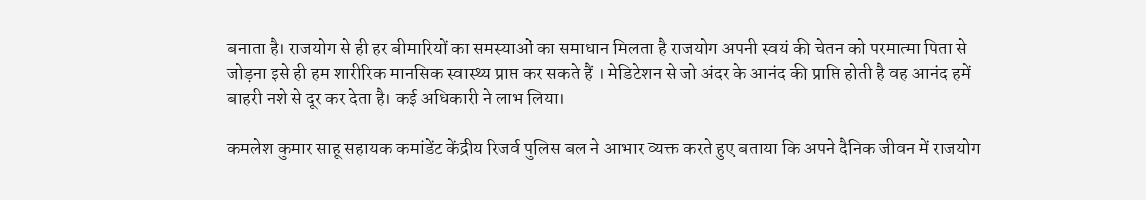बनाता है। राजयोग से ही हर बीमारियों का समस्याओं का समाधान मिलता है राजयोग अपनी स्वयं की चेतन को परमात्मा पिता से जोड़ना इसे ही हम शारीरिक मानसिक स्वास्थ्य प्राप्त कर सकते हैं । मेडिटेशन से जो अंदर के आनंद की प्राप्ति होती है वह आनंद हमें बाहरी नशे से दूर कर देता है। कई अधिकारी ने लाभ लिया।

कमलेश कुमार साहू सहायक कमांडेंट केंद्रीय रिजर्व पुलिस बल ने आभार व्यक्त करते हुए बताया कि अपने दैनिक जीवन में राजयोग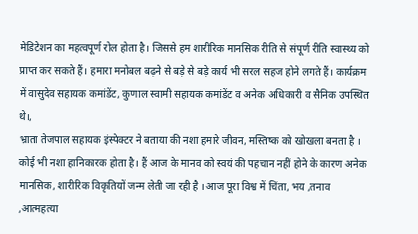मेडिटेशन का महत्वपूर्ण रोल होता है। जिससे हम शारीरिक मानसिक रीति से संपूर्ण रीति स्वास्थ्य को प्राप्त कर सकते हैं। हमारा मनोबल बढ़ने से बड़े से बड़े कार्य भी सरल सहज होने लगते हैं। कार्यक्रम में वासुदेव सहायक कमांडेंट, कुणाल स्वामी सहायक कमांडेंट व अनेक अधिकारी व सैनिक उपस्थित थे।,
भ्राता तेजपाल सहायक इंस्पेक्टर ने बताया की नशा हमारे जीवन, मस्तिष्क को खोखला बनता है । कोई भी नशा हानिकारक होता है। हैं आज के मानव को स्वयं की पहचान नहीं होने के कारण अनेक मानसिक, शारीरिक विकृतियों जन्म लेती जा रही है ।आज पूरा विश्व में चिंता, भय ,तनाव ,आत्महत्या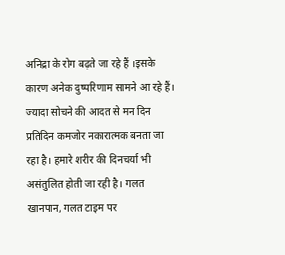अनिद्रा के रोग बढ़ते जा रहे हैं ।इसके कारण अनेक दुष्परिणाम सामने आ रहे हैं। ज्यादा सोचने की आदत से मन दिन प्रतिदिन कमजोर नकारात्मक बनता जा रहा है। हमारे शरीर की दिनचर्या भी असंतुलित होती जा रही है। गलत खानपान, गलत टाइम पर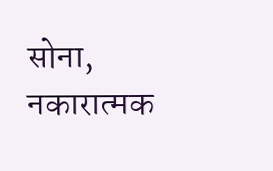सोना, नकारात्मक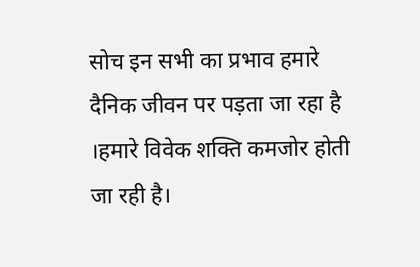सोच इन सभी का प्रभाव हमारे दैनिक जीवन पर पड़ता जा रहा है ।हमारे विवेक शक्ति कमजोर होती जा रही है।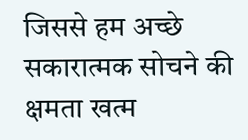जिससे हम अच्छे सकारात्मक सोचने की क्षमता खत्म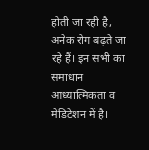होती जा रही है, अनेक रोग बढ़ते जा रहे हैं। इन सभी का समाधान आध्यात्मिकता व मेडिटेशन में है।